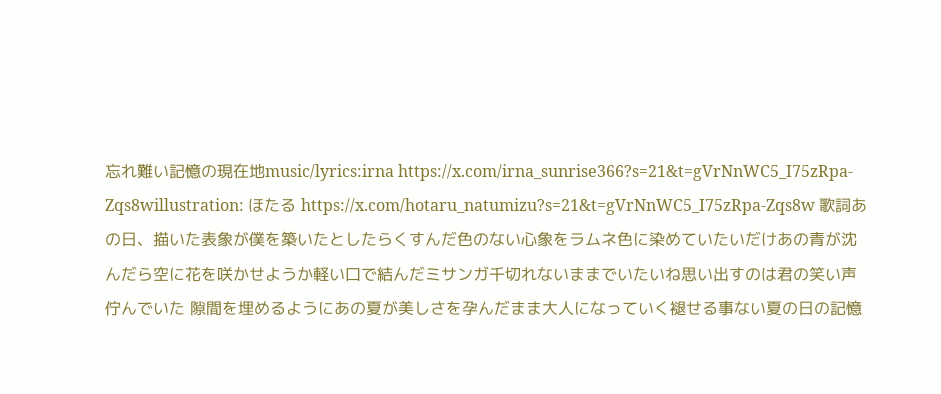忘れ難い記憶の現在地music/lyrics:irna https://x.com/irna_sunrise366?s=21&t=gVrNnWC5_I75zRpa-Zqs8willustration: ほたる https://x.com/hotaru_natumizu?s=21&t=gVrNnWC5_I75zRpa-Zqs8w 歌詞あの日、描いた表象が僕を築いたとしたらくすんだ色のない心象をラムネ色に染めていたいだけあの青が沈んだら空に花を咲かせようか軽い口で結んだミサンガ千切れないままでいたいね思い出すのは君の笑い声佇んでいた 隙間を埋めるようにあの夏が美しさを孕んだまま大人になっていく褪せる事ない夏の日の記憶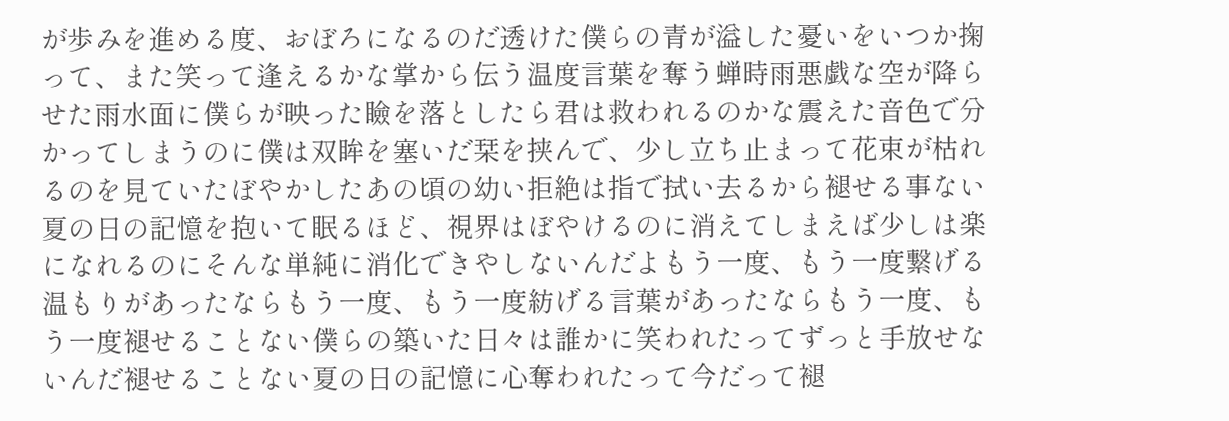が歩みを進める度、おぼろになるのだ透けた僕らの青が溢した憂いをいつか掬って、また笑って逢えるかな掌から伝う温度言葉を奪う蝉時雨悪戯な空が降らせた雨水面に僕らが映った瞼を落としたら君は救われるのかな震えた音色で分かってしまうのに僕は双眸を塞いだ栞を挟んで、少し立ち止まって花束が枯れるのを見ていたぼやかしたあの頃の幼い拒絶は指で拭い去るから褪せる事ない夏の日の記憶を抱いて眠るほど、視界はぼやけるのに消えてしまえば少しは楽になれるのにそんな単純に消化できやしないんだよもう一度、もう一度繋げる温もりがあったならもう一度、もう一度紡げる言葉があったならもう一度、もう一度褪せることない僕らの築いた日々は誰かに笑われたってずっと手放せないんだ褪せることない夏の日の記憶に心奪われたって今だって褪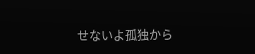せないよ孤独から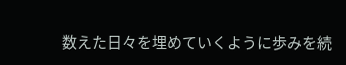数えた日々を埋めていくように歩みを続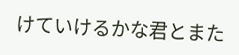けていけるかな君とまた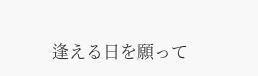逢える日を願って